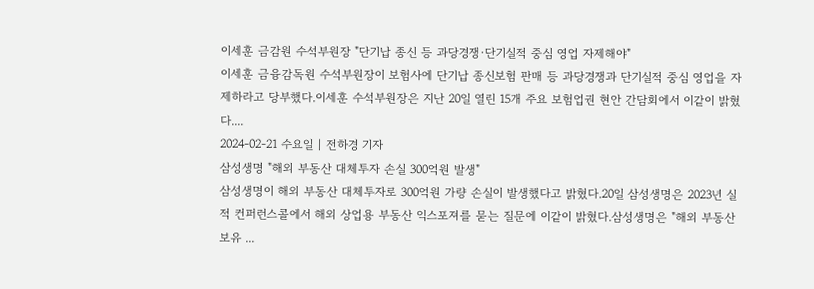이세훈 금감원 수석부원장 "단기납 종신 등 과당경쟁·단기실적 중심 영업 자제해야"
이세훈 금융감독원 수석부원장이 보험사에 단기납 종신보험 판매 등 과당경쟁과 단기실적 중심 영업을 자제하라고 당부했다.이세훈 수석부원장은 지난 20일 열린 15개 주요 보험업권 현안 간담회에서 이같이 밝혔다....
2024-02-21 수요일 | 전하경 기자
삼성생명 "해외 부동산 대체투자 손실 300억원 발생"
삼성생명이 해외 부동산 대체투자로 300억원 가량 손실이 발생했다고 밝혔다.20일 삼성생명은 2023년 실적 컨퍼런스콜에서 해외 상업용 부동산 익스포져를 묻는 질문에 이같이 밝혔다.삼성생명은 "해외 부동산 보유 ...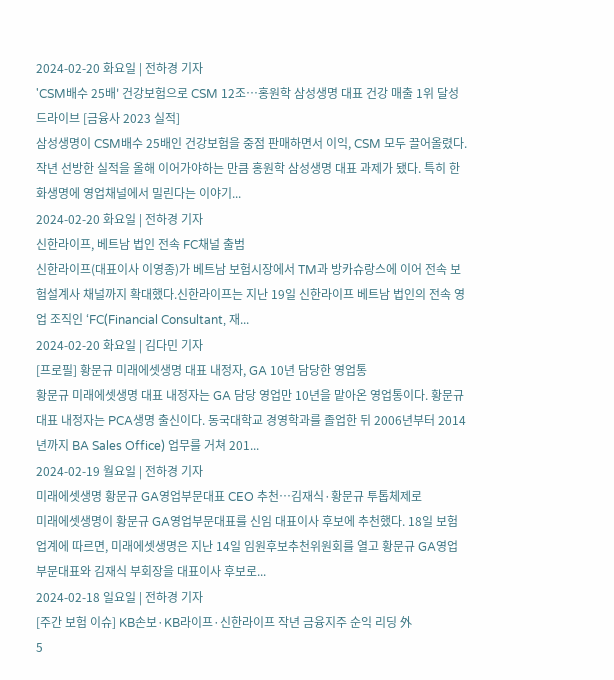2024-02-20 화요일 | 전하경 기자
'CSM배수 25배' 건강보험으로 CSM 12조…홍원학 삼성생명 대표 건강 매출 1위 달성 드라이브 [금융사 2023 실적]
삼성생명이 CSM배수 25배인 건강보험을 중점 판매하면서 이익, CSM 모두 끌어올렸다. 작년 선방한 실적을 올해 이어가야하는 만큼 홍원학 삼성생명 대표 과제가 됐다. 특히 한화생명에 영업채널에서 밀린다는 이야기...
2024-02-20 화요일 | 전하경 기자
신한라이프, 베트남 법인 전속 FC채널 출범
신한라이프(대표이사 이영종)가 베트남 보험시장에서 TM과 방카슈랑스에 이어 전속 보험설계사 채널까지 확대했다.신한라이프는 지난 19일 신한라이프 베트남 법인의 전속 영업 조직인 ‘FC(Financial Consultant, 재...
2024-02-20 화요일 | 김다민 기자
[프로필] 황문규 미래에셋생명 대표 내정자, GA 10년 담당한 영업통
황문규 미래에셋생명 대표 내정자는 GA 담당 영업만 10년을 맡아온 영업통이다. 황문규 대표 내정자는 PCA생명 출신이다. 동국대학교 경영학과를 졸업한 뒤 2006년부터 2014년까지 BA Sales Office) 업무를 거쳐 201...
2024-02-19 월요일 | 전하경 기자
미래에셋생명 황문규 GA영업부문대표 CEO 추천…김재식·황문규 투톱체제로
미래에셋생명이 황문규 GA영업부문대표를 신임 대표이사 후보에 추천했다. 18일 보험업계에 따르면, 미래에셋생명은 지난 14일 임원후보추천위원회를 열고 황문규 GA영업부문대표와 김재식 부회장을 대표이사 후보로...
2024-02-18 일요일 | 전하경 기자
[주간 보험 이슈] KB손보·KB라이프·신한라이프 작년 금융지주 순익 리딩 外
5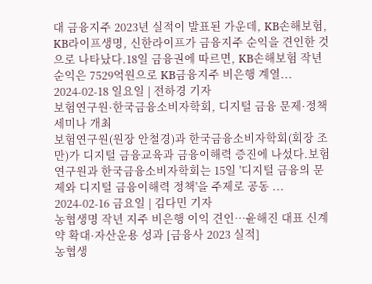대 금융지주 2023년 실적이 발표된 가운데, KB손해보험, KB라이프생명, 신한라이프가 금융지주 순익을 견인한 것으로 나타났다.18일 금융권에 따르면, KB손해보험 작년 순익은 7529억원으로 KB금융지주 비은행 계열...
2024-02-18 일요일 | 전하경 기자
보험연구원·한국금융소비자학회, 디지털 금융 문제·정책 세미나 개최
보험연구원(원장 안철경)과 한국금융소비자학회(회장 조만)가 디지털 금융교육과 금융이해력 증진에 나섰다.보험연구원과 한국금융소비자학회는 15일 '디지털 금융의 문제와 디지털 금융이해력 정책'을 주제로 공동 ...
2024-02-16 금요일 | 김다민 기자
농협생명 작년 지주 비은행 이익 견인…윤해진 대표 신계약 확대·자산운용 성과 [금융사 2023 실적]
농협생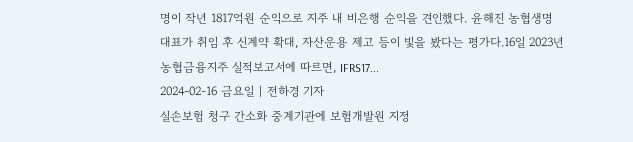명이 작년 1817억원 순익으로 지주 내 비은행 순익을 견인했다. 윤해진 농협생명 대표가 취임 후 신계약 확대, 자산운용 제고 등이 빛을 봤다는 평가다.16일 2023년 농협금융지주 실적보고서에 따르면, IFRS17...
2024-02-16 금요일 | 전하경 기자
실손보험 청구 간소화 중계기관에 보험개발원 지정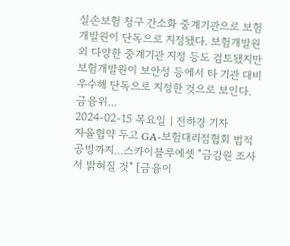실손보험 청구 간소화 중계기관으로 보험개발원이 단독으로 지정됐다. 보험개발원 외 다양한 중계기관 지정 등도 검토됐지만 보험개발원이 보안성 등에서 타 기관 대비 우수해 단독으로 지정한 것으로 보인다.금융위...
2024-02-15 목요일 | 전하경 기자
자율협약 두고 GA-보험대리점협회 법적 공방까지…스카이블루에셋 "금감원 조사서 밝혀질 것" [금융이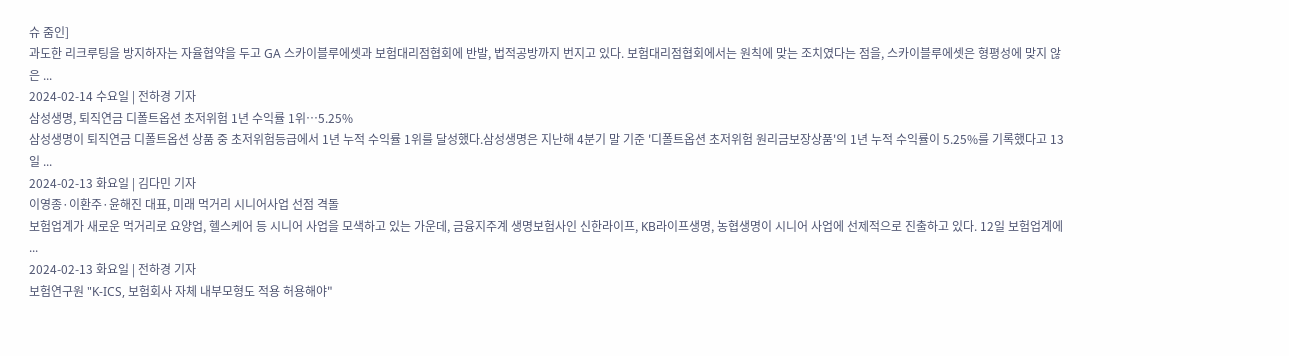슈 줌인]
과도한 리크루팅을 방지하자는 자율협약을 두고 GA 스카이블루에셋과 보험대리점협회에 반발, 법적공방까지 번지고 있다. 보험대리점협회에서는 원칙에 맞는 조치였다는 점을, 스카이블루에셋은 형평성에 맞지 않은 ...
2024-02-14 수요일 | 전하경 기자
삼성생명, 퇴직연금 디폴트옵션 초저위험 1년 수익률 1위…5.25%
삼성생명이 퇴직연금 디폴트옵션 상품 중 초저위험등급에서 1년 누적 수익률 1위를 달성했다.삼성생명은 지난해 4분기 말 기준 '디폴트옵션 초저위험 원리금보장상품'의 1년 누적 수익률이 5.25%를 기록했다고 13일 ...
2024-02-13 화요일 | 김다민 기자
이영종·이환주·윤해진 대표, 미래 먹거리 시니어사업 선점 격돌
보험업계가 새로운 먹거리로 요양업, 헬스케어 등 시니어 사업을 모색하고 있는 가운데, 금융지주계 생명보험사인 신한라이프, KB라이프생명, 농협생명이 시니어 사업에 선제적으로 진출하고 있다. 12일 보험업계에 ...
2024-02-13 화요일 | 전하경 기자
보험연구원 "K-ICS, 보험회사 자체 내부모형도 적용 허용해야"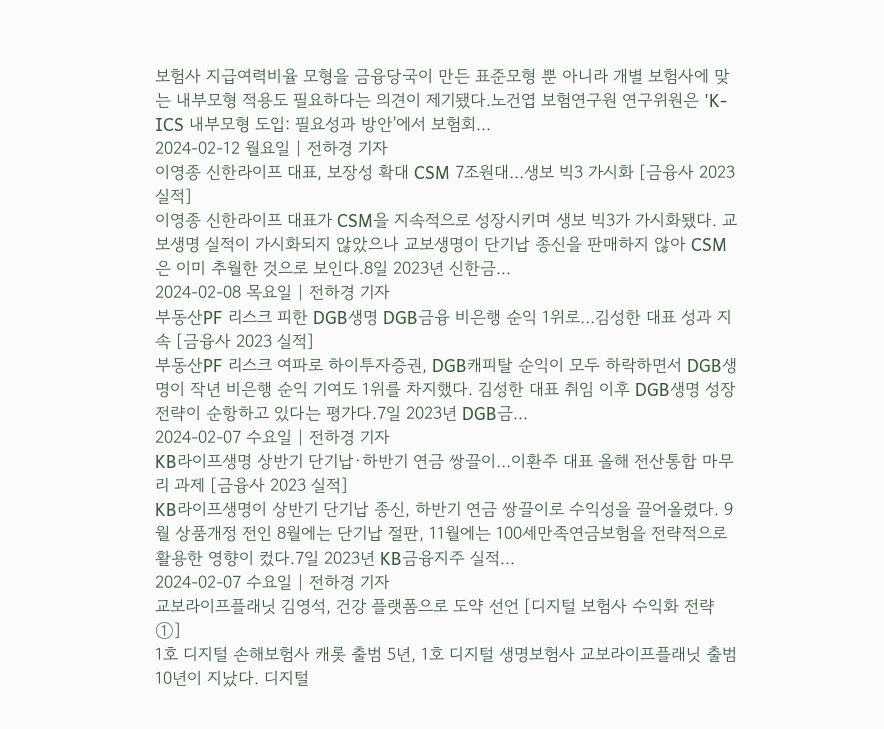보험사 지급여력비율 모형을 금융당국이 만든 표준모형 뿐 아니라 개별 보험사에 맞는 내부모형 적용도 필요하다는 의견이 제기됐다.노건엽 보험연구원 연구위원은 'K-ICS 내부모형 도입: 필요성과 방안'에서 보험회...
2024-02-12 월요일 | 전하경 기자
이영종 신한라이프 대표, 보장성 확대 CSM 7조원대…생보 빅3 가시화 [금융사 2023 실적]
이영종 신한라이프 대표가 CSM을 지속적으로 성장시키며 생보 빅3가 가시화됐다. 교보생명 실적이 가시화되지 않았으나 교보생명이 단기납 종신을 판매하지 않아 CSM은 이미 추월한 것으로 보인다.8일 2023년 신한금...
2024-02-08 목요일 | 전하경 기자
부동산PF 리스크 피한 DGB생명 DGB금융 비은행 순익 1위로…김성한 대표 성과 지속 [금융사 2023 실적]
부동산PF 리스크 여파로 하이투자증권, DGB캐피탈 순익이 모두 하락하면서 DGB생명이 작년 비은행 순익 기여도 1위를 차지했다. 김성한 대표 취임 이후 DGB생명 성장전략이 순항하고 있다는 평가다.7일 2023년 DGB금...
2024-02-07 수요일 | 전하경 기자
KB라이프생명 상반기 단기납·하반기 연금 쌍끌이…이환주 대표 올해 전산통합 마무리 과제 [금융사 2023 실적]
KB라이프생명이 상반기 단기납 종신, 하반기 연금 쌍끌이로 수익성을 끌어올렸다. 9월 상품개정 전인 8월에는 단기납 절판, 11월에는 100세만족연금보험을 전략적으로 활용한 영향이 컸다.7일 2023년 KB금융지주 실적...
2024-02-07 수요일 | 전하경 기자
교보라이프플래닛 김영석, 건강 플랫폼으로 도약 선언 [디지털 보험사 수익화 전략 ①]
1호 디지털 손해보험사 캐롯 출범 5년, 1호 디지털 생명보험사 교보라이프플래닛 출범 10년이 지났다. 디지털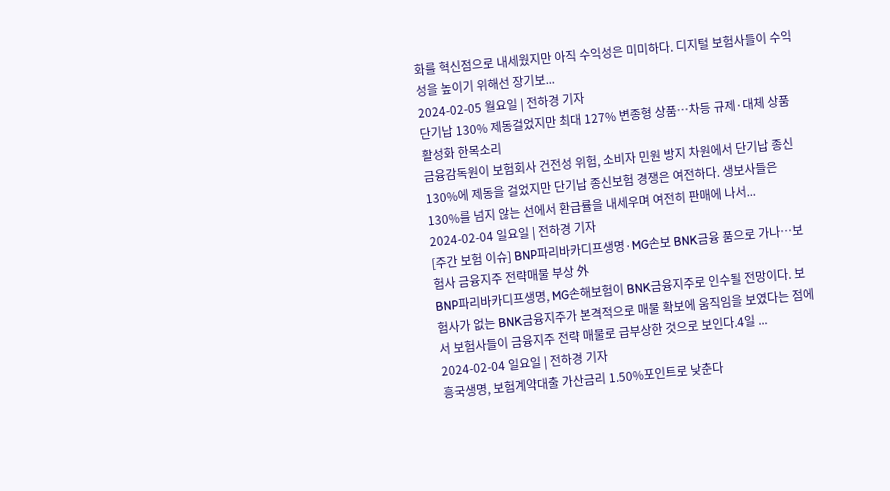화를 혁신점으로 내세웠지만 아직 수익성은 미미하다. 디지털 보험사들이 수익성을 높이기 위해선 장기보...
2024-02-05 월요일 | 전하경 기자
단기납 130% 제동걸었지만 최대 127% 변종형 상품…차등 규제·대체 상품 활성화 한목소리
금융감독원이 보험회사 건전성 위험, 소비자 민원 방지 차원에서 단기납 종신 130%에 제동을 걸었지만 단기납 종신보험 경쟁은 여전하다. 생보사들은 130%를 넘지 않는 선에서 환급률을 내세우며 여전히 판매에 나서...
2024-02-04 일요일 | 전하경 기자
[주간 보험 이슈] BNP파리바카디프생명·MG손보 BNK금융 품으로 가나…보험사 금융지주 전략매물 부상 外
BNP파리바카디프생명, MG손해보험이 BNK금융지주로 인수될 전망이다. 보험사가 없는 BNK금융지주가 본격적으로 매물 확보에 움직임을 보였다는 점에서 보험사들이 금융지주 전략 매물로 급부상한 것으로 보인다.4일 ...
2024-02-04 일요일 | 전하경 기자
흥국생명, 보험계약대출 가산금리 1.50%포인트로 낮춘다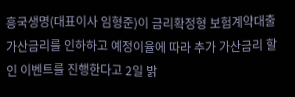흥국생명(대표이사 임형준)이 금리확정형 보험계약대출 가산금리를 인하하고 예정이율에 따라 추가 가산금리 할인 이벤트를 진행한다고 2일 밝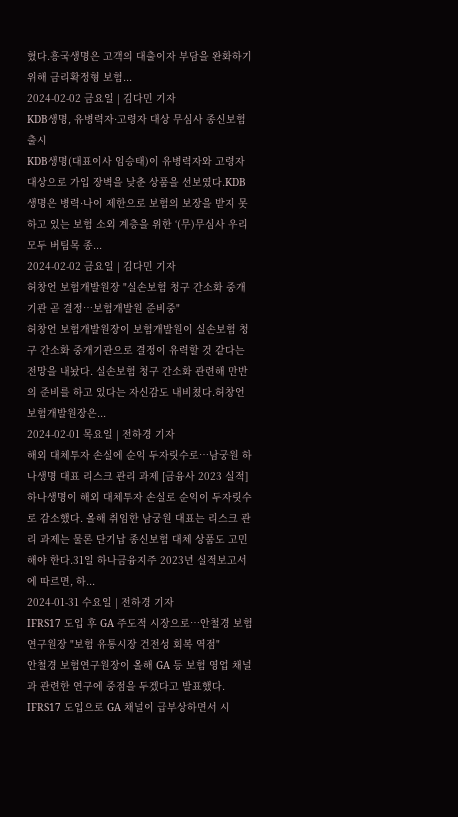혔다.흥국생명은 고객의 대출이자 부담을 완화하기 위해 금리확정형 보험...
2024-02-02 금요일 | 김다민 기자
KDB생명, 유병력자·고령자 대상 무심사 종신보험 출시
KDB생명(대표이사 임승태)이 유병력자와 고령자 대상으로 가입 장벽을 낮춘 상품을 선보였다.KDB생명은 병력·나이 제한으로 보험의 보장을 받지 못하고 있는 보험 소외 계층을 위한 ‘(무)무심사 우리모두 버팀목 종...
2024-02-02 금요일 | 김다민 기자
허창언 보험개발원장 "실손보험 청구 간소화 중개기관 곧 결정…보험개발원 준비중"
허창언 보험개발원장이 보험개발원이 실손보험 청구 간소화 중개기관으로 결정이 유력할 것 같다는 전망을 내놨다. 실손보험 청구 간소화 관련해 만반의 준비를 하고 있다는 자신감도 내비쳤다.허창언 보험개발원장은...
2024-02-01 목요일 | 전하경 기자
해외 대체투자 손실에 순익 두자릿수로…남궁원 하나생명 대표 리스크 관리 과제 [금융사 2023 실적]
하나생명이 해외 대체투자 손실로 순익이 두자릿수로 감소했다. 올해 취임한 남궁원 대표는 리스크 관리 과제는 물론 단기납 종신보험 대체 상품도 고민해야 한다.31일 하나금융지주 2023년 실적보고서에 따르면, 하...
2024-01-31 수요일 | 전하경 기자
IFRS17 도입 후 GA 주도적 시장으로…안철경 보험연구원장 "보험 유통시장 건전성 회복 역점"
안철경 보험연구원장이 올해 GA 등 보험 영업 채널과 관련한 연구에 중점을 두겠다고 발표했다. IFRS17 도입으로 GA 채널이 급부상하면서 시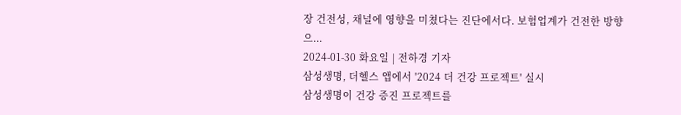장 건전성, 채널에 영향을 미쳤다는 진단에서다. 보험업계가 건전한 방향으...
2024-01-30 화요일 | 전하경 기자
삼성생명, 더헬스 앱에서 '2024 더 건강 프로젝트' 실시
삼성생명이 건강 증진 프로젝트를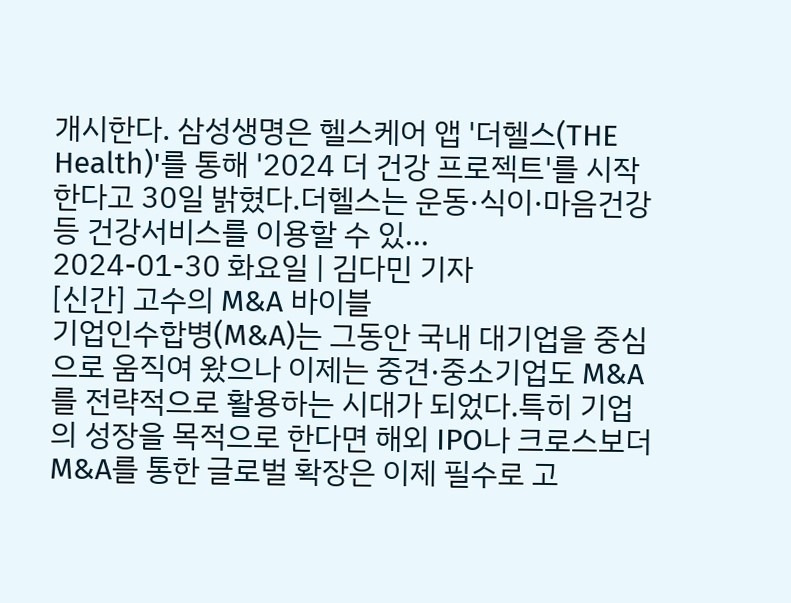개시한다. 삼성생명은 헬스케어 앱 '더헬스(THE Health)'를 통해 '2024 더 건강 프로젝트'를 시작한다고 30일 밝혔다.더헬스는 운동·식이·마음건강 등 건강서비스를 이용할 수 있...
2024-01-30 화요일 | 김다민 기자
[신간] 고수의 M&A 바이블
기업인수합병(M&A)는 그동안 국내 대기업을 중심으로 움직여 왔으나 이제는 중견·중소기업도 M&A를 전략적으로 활용하는 시대가 되었다.특히 기업의 성장을 목적으로 한다면 해외 IPO나 크로스보더 M&A를 통한 글로벌 확장은 이제 필수로 고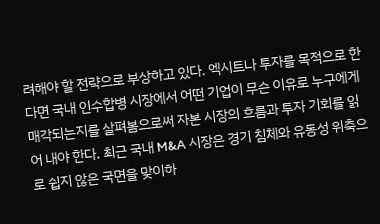려해야 할 전략으로 부상하고 있다. 엑시트나 투자를 목적으로 한다면 국내 인수합병 시장에서 어떤 기업이 무슨 이유로 누구에게 매각되는지를 살펴봄으로써 자본 시장의 흐름과 투자 기회를 읽어 내야 한다. 최근 국내 M&A 시장은 경기 침체와 유동성 위축으로 쉽지 않은 국면을 맞이하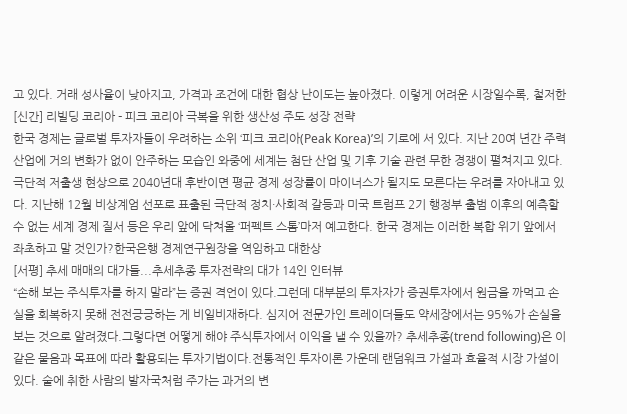고 있다. 거래 성사율이 낮아지고, 가격과 조건에 대한 협상 난이도는 높아졌다. 이렇게 어려운 시장일수록, 철저한
[신간] 리빌딩 코리아 - 피크 코리아 극복을 위한 생산성 주도 성장 전략
한국 경제는 글로벌 투자자들이 우려하는 소위 ‘피크 코리아(Peak Korea)’의 기로에 서 있다. 지난 20여 년간 주력 산업에 거의 변화가 없이 안주하는 모습인 와중에 세계는 첨단 산업 및 기후 기술 관련 무한 경쟁이 펼쳐지고 있다. 극단적 저출생 현상으로 2040년대 후반이면 평균 경제 성장률이 마이너스가 될지도 모른다는 우려를 자아내고 있다. 지난해 12월 비상계엄 선포로 표출된 극단적 정치·사회적 갈등과 미국 트럼프 2기 행정부 출범 이후의 예측할 수 없는 세계 경제 질서 등은 우리 앞에 닥쳐올 ‘퍼펙트 스톰’마저 예고한다. 한국 경제는 이러한 복합 위기 앞에서 좌초하고 말 것인가?한국은행 경제연구원장을 역임하고 대한상
[서평] 추세 매매의 대가들...추세추종 투자전략의 대가 14인 인터뷰
“손해 보는 주식투자를 하지 말라”는 증권 격언이 있다.그런데 대부분의 투자자가 증권투자에서 원금을 까먹고 손실을 회복하지 못해 전전긍긍하는 게 비일비재하다. 심지어 전문가인 트레이더들도 약세장에서는 95%가 손실을 보는 것으로 알려졌다.그렇다면 어떻게 해야 주식투자에서 이익을 낼 수 있을까? 추세추종(trend following)은 이 같은 물음과 목표에 따라 활용되는 투자기법이다.전통적인 투자이론 가운데 랜덤워크 가설과 효율적 시장 가설이 있다. 술에 취한 사람의 발자국처럼 주가는 과거의 변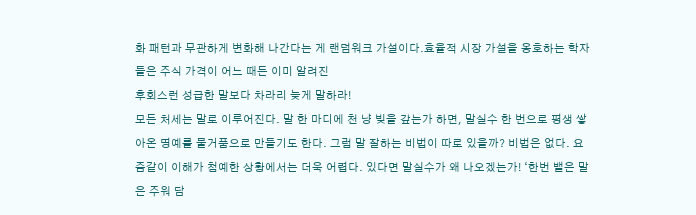화 패턴과 무관하게 변화해 나간다는 게 랜덤워크 가설이다.효율적 시장 가설을 옹호하는 학자들은 주식 가격이 어느 때든 이미 알려진
후회스런 성급한 말보다 차라리 늦게 말하라!
모든 처세는 말로 이루어진다. 말 한 마디에 천 냥 빚을 갚는가 하면, 말실수 한 번으로 평생 쌓아온 명예를 물거품으로 만들기도 한다. 그럼 말 잘하는 비법이 따로 있을까? 비법은 없다. 요즘같이 이해가 첨예한 상황에서는 더욱 어렵다. 있다면 말실수가 왜 나오겠는가! ‘한번 뱉은 말은 주워 담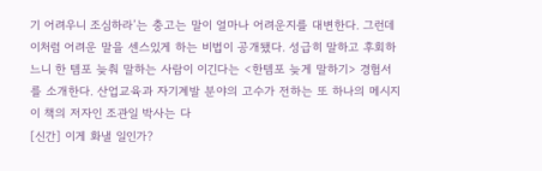기 어려우니 조심하라’는 충고는 말이 얼마나 어려운지를 대변한다. 그런데 이처럼 어려운 말을 센스있게 하는 비법이 공개됐다. 성급히 말하고 후회하느니 한 템포 늦춰 말하는 사람이 이긴다는 <한템포 늦게 말하기> 경험서를 소개한다. 산업교육과 자기계발 분야의 고수가 전하는 또 하나의 메시지 이 책의 저자인 조관일 박사는 다
[신간] 이게 화낼 일인가?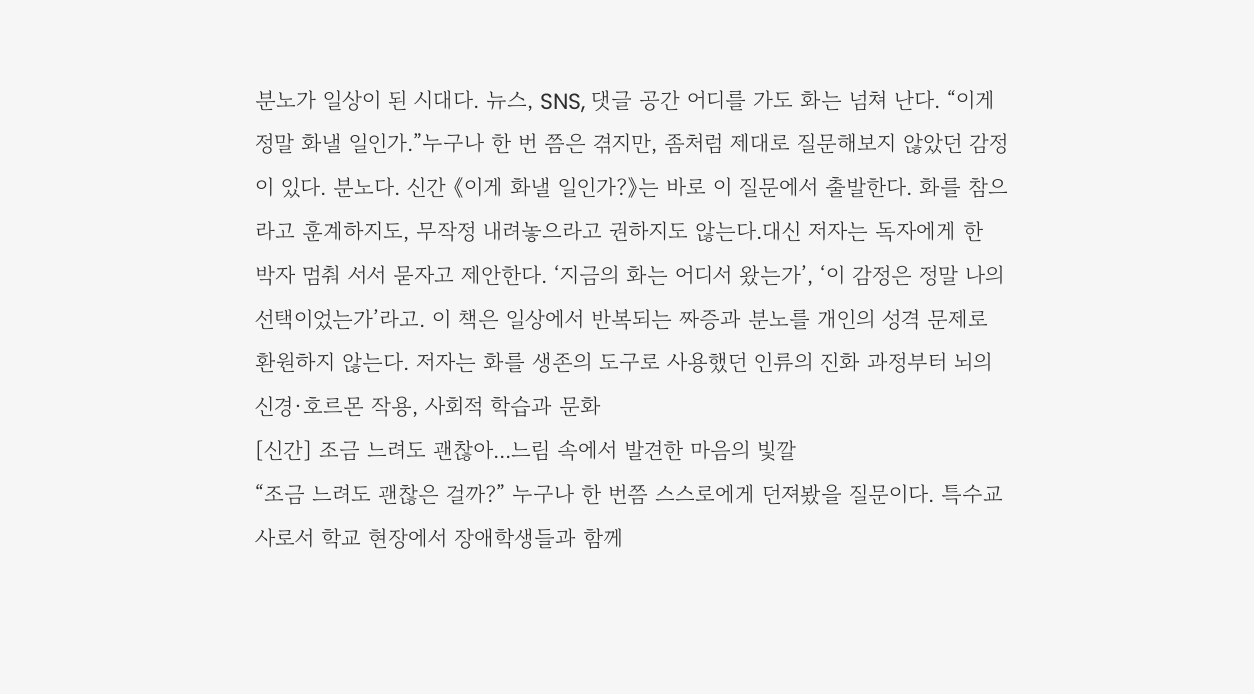분노가 일상이 된 시대다. 뉴스, SNS, 댓글 공간 어디를 가도 화는 넘쳐 난다. “이게 정말 화낼 일인가.”누구나 한 번 쯤은 겪지만, 좀처럼 제대로 질문해보지 않았던 감정이 있다. 분노다. 신간 《이게 화낼 일인가?》는 바로 이 질문에서 출발한다. 화를 참으라고 훈계하지도, 무작정 내려놓으라고 권하지도 않는다.대신 저자는 독자에게 한 박자 멈춰 서서 묻자고 제안한다. ‘지금의 화는 어디서 왔는가’, ‘이 감정은 정말 나의 선택이었는가’라고. 이 책은 일상에서 반복되는 짜증과 분노를 개인의 성격 문제로 환원하지 않는다. 저자는 화를 생존의 도구로 사용했던 인류의 진화 과정부터 뇌의 신경·호르몬 작용, 사회적 학습과 문화
[신간] 조금 느려도 괜찮아...느림 속에서 발견한 마음의 빛깔
“조금 느려도 괜찮은 걸까?” 누구나 한 번쯤 스스로에게 던져봤을 질문이다. 특수교사로서 학교 현장에서 장애학생들과 함께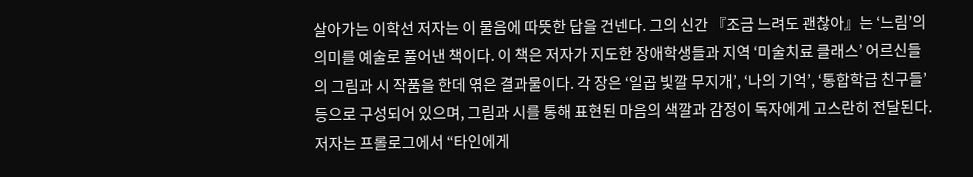살아가는 이학선 저자는 이 물음에 따뜻한 답을 건넨다. 그의 신간 『조금 느려도 괜찮아』는 ‘느림’의 의미를 예술로 풀어낸 책이다. 이 책은 저자가 지도한 장애학생들과 지역 ‘미술치료 클래스’ 어르신들의 그림과 시 작품을 한데 엮은 결과물이다. 각 장은 ‘일곱 빛깔 무지개’, ‘나의 기억’, ‘통합학급 친구들’ 등으로 구성되어 있으며, 그림과 시를 통해 표현된 마음의 색깔과 감정이 독자에게 고스란히 전달된다. 저자는 프롤로그에서 “타인에게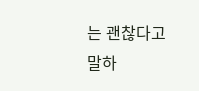는 괜찮다고 말하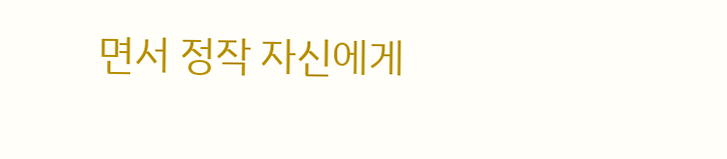면서 정작 자신에게